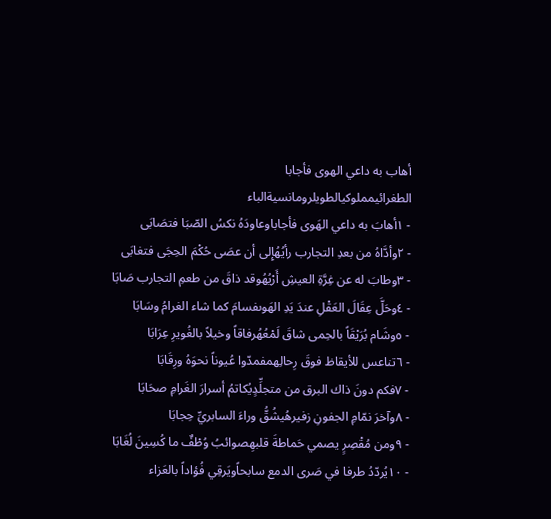أهاب به داعي الهوى فأجابا
الطغرائيمملوكيالطويلرومانسيةالباء
- ١أهابَ به داعي الهَوى فأجاباوعاودَهُ نكسُ الصّبَا فتصَابَى
- ٢وأدَّاهُ من بعدِ التجارب رأيُهُإِلى أن عصَى حُكْمَ الحِجَى فتغابَى
- ٣وطابَ له عن غِرَّةِ العيشِ أَرْيُهُوقد ذاقَ من طعمِ التجارب صَابَا
- ٤وحَلَّ عِقَالَ العَقْلِ عندَ يَدِ الهَوىفسامَ كما شاء الغرامُ وسَابَا
- ٥وشَام بُرَيْقَاً بالحِمى شاقَ لَمْعُهُرفاقاً وخيلاً بالغُويرِ عِرَابَا
- ٦تناعس للأيقاظ فوقَ رِحالِهمفمدّوا عُيوناً نحوَهُ ورِقَابَا
- ٧فكم دونَ ذاك البرق من متجلِّدٍيُكاتمُ أسرارَ الغَرامِ صحَابَا
- ٨وآخرَ نمّامِ الجفونِ زفيرهُيشُقُّ وراءَ السابريِّ حِجابَا
- ٩ومن مُقْصِرٍ يصمي حَماطةَ قلبهِصوائبُ وُطْفٌ ما كُسِينَ لُغَابَا
- ١٠يُردّدُ طرفا في صَرى الدمع سابحاًويَرقِي فُؤاداً بالعَزاء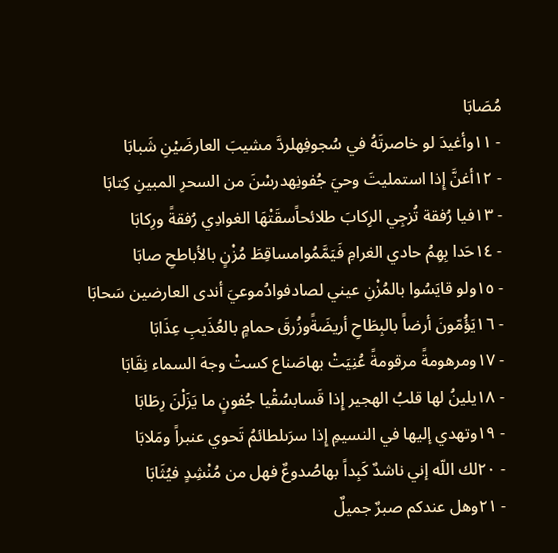مُصَابَا
- ١١وأغيدَ لو خاصرتَهُ في سُجوفِهلردَّ مشيبَ العارضَيْنِ شَبابَا
- ١٢أغنَّ إِذا استمليتَ وحيَ جُفونِهدرسْنَ من السحرِ المبينِ كِتابَا
- ١٣فيا رُفقة تُزجِي الرِكابَ طلائحاًسقَتْهَا الغوادِي رُفقةً ورِكابَا
- ١٤حَدا بِهِمُ حادي الغرامِ فَيَمَّمُوامساقِطَ مُزْنٍ بالأباطحِ صابَا
- ١٥ولو قايَسُوا بالمُزْنِ عيني لصادفوادُموعيَ أندى العارضين سَحابَا
- ١٦يَؤُمّونَ أرضاً بالبِطَاحِ أريضَةًوزُرقَ حمامٍ بالعُذَيبِ عِذَابَا
- ١٧ومرهومةً مرقومةً عُنِيَتْ بهاصَناع كستْ وجهَ السماء نِقَابَا
- ١٨يلينُ لها قلبُ الهجير إِذا قَسابسُقْيا جُفونٍ ما يَزَلْنَ رِطَابَا
- ١٩وتهدي إليها في النسيمِ إِذا سرَىلطائمُ تَحوي عنبراً ومَلابَا
- ٢٠لك اللّه إني ناشدٌ كَبِداً بهاصُدوعٌ فهل من مُنْشِدٍ فيُثَابَا
- ٢١وهل عندكم صبرٌ جميلٌ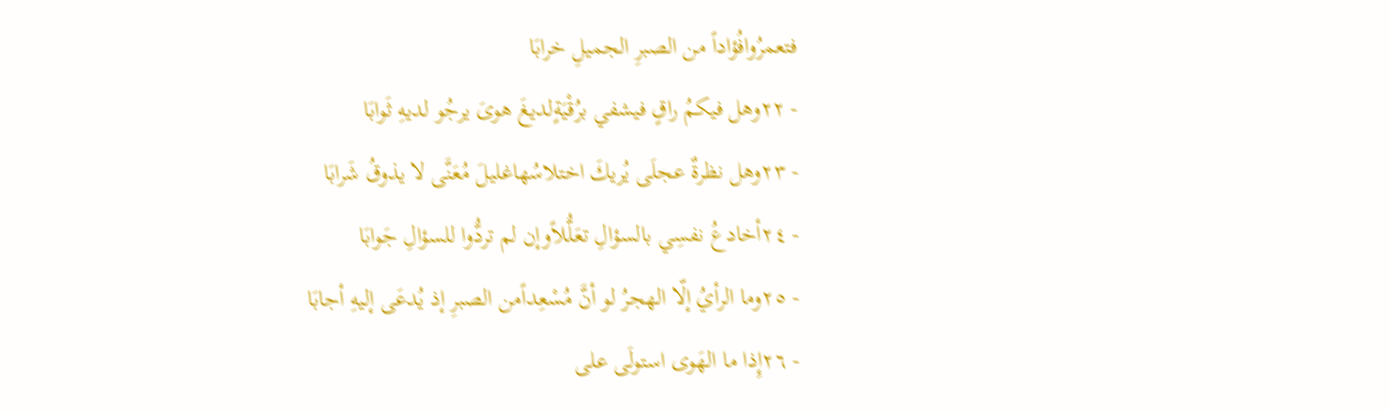فتعمرُوافُؤاداً من الصبرِ الجميلِ خرابَا
- ٢٢وهل فيكمُ راقٍ فيشفي برُقْيَةٍلديغَ هوىَ يرجُو لديهِ ثَوابَا
- ٢٣وهل نظرةٌ عجلَى يُريكَ اختلاسُهاغليلَ مُعَنَّى لا يذوقُ شَرابَا
- ٢٤أخادعُ نفسِي بالسؤالِ تعَلُّلاًوإن لم تردُّوا للسؤالِ جَوابَا
- ٢٥وما الرأيُ إلّا الهجرُ لو أنَّ مُسْعِداًمن الصبرِ إذ يُدعَى إليهِ أجابَا
- ٢٦إِذا ما الهَوى استولَى على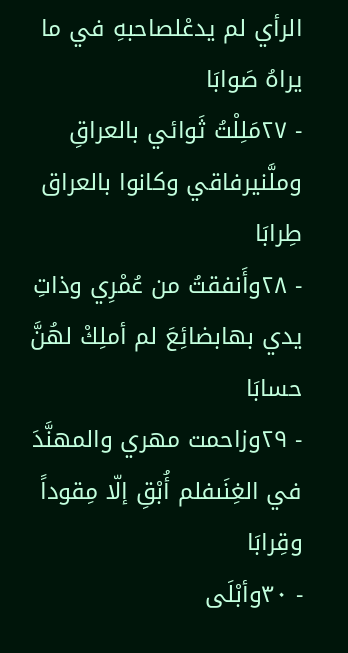الرأي لم يدعْلصاحبهِ في ما يراهُ صَوابَا
- ٢٧مَلِلْتُ ثَوائي بالعراقِ وملَّنيرفاقي وكانوا بالعراق طِرابَا
- ٢٨وأَنفقتُ من عُمْرِي وذاتِ يدي بهابضائِعَ لم أملِكْ لهُنَّ حسابَا
- ٢٩وزاحمت مهري والمهنَّدَ في الغِنَىفلم أُبْقِ إلّا مِقوداً وقِرابَا
- ٣٠وأبْلَى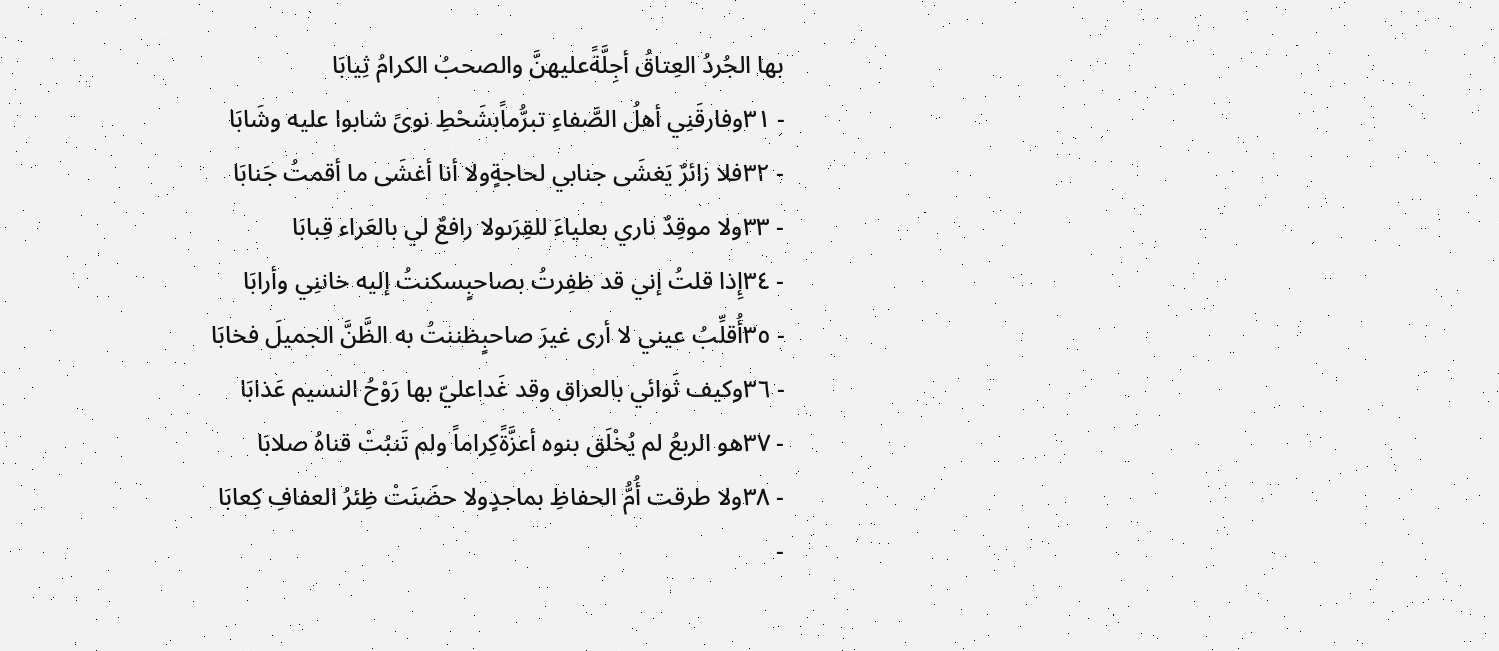بها الجُردُ العِتاقُ أجِلَّةًعليهنَّ والصحبُ الكرامُ ثِيابَا
- ٣١وفارقَنِي أهلُ الصَّفاءِ تبرُّماًبشَحْطِ نوىً شابوا عليه وشَابَا
- ٣٢فلا زائرٌ يَغشَى جنابي لحاجةٍولا أنا أغشَى ما أقمتُ جَنابَا
- ٣٣ولا موقِدٌ ناري بعلياءَ للقِرَىولا رافعٌ لي بالعَراء قِبابَا
- ٣٤إِذا قلتُ إني قد ظفِرتُ بصاحبٍسكنتُ إليه خاننِي وأرابَا
- ٣٥أُقلِّبُ عيني لا أرى غيرَ صاحبٍظننتُ به الظَّنَّ الجميلَ فخابَا
- ٣٦وكيف ثَوائي بالعراق وقد غَداعليّ بها رَوْحُ النسيم عَذابَا
- ٣٧هو الربعُ لم يُخْلَق بنوه أعزَّةًكِراماً ولم تَنبُتْ قناهُ صلابَا
- ٣٨ولا طرقت أُمُّ الحفاظِ بماجدٍولا حضَنَتْ ظِئرُ العفافِ كِعابَا
-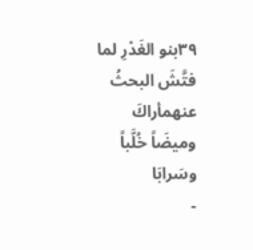٣٩بنو الغَدْرِ لما فتَّشَ البحثُ عنهمأراكَ وميضَاً خُلَّباً وسَرابَا
-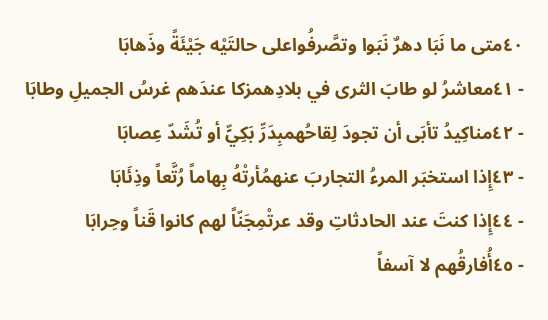٤٠متى ما نَبَا دهرٌ نَبَوا وتصَّرفُواعلى حالتَيْه جَيْئَةً وذَهابَا
- ٤١معاشرُ لو طابَ الثرى في بلادِهمزكا عندَهم غرسُ الجميلِ وطابَا
- ٤٢مناكِيدُ تأبَى أن تجودَ لِقاحُهمبِدَرِّ بَكِيٍّ أو تُشَدّ عِصابَا
- ٤٣إِذا استخبَر المرءُ التجاربَ عنهمُأرتْهُ بِهاماً رُتَّعاً وذِئَابَا
- ٤٤إِذا كنتَ عند الحادثاتِ وقد عرتْمِجَنّاً لهم كانوا قَناً وحِرابَا
- ٤٥أُفارقُهم لا آسفاً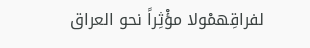لفراقِهمْولا مؤْثِراً نحو العراق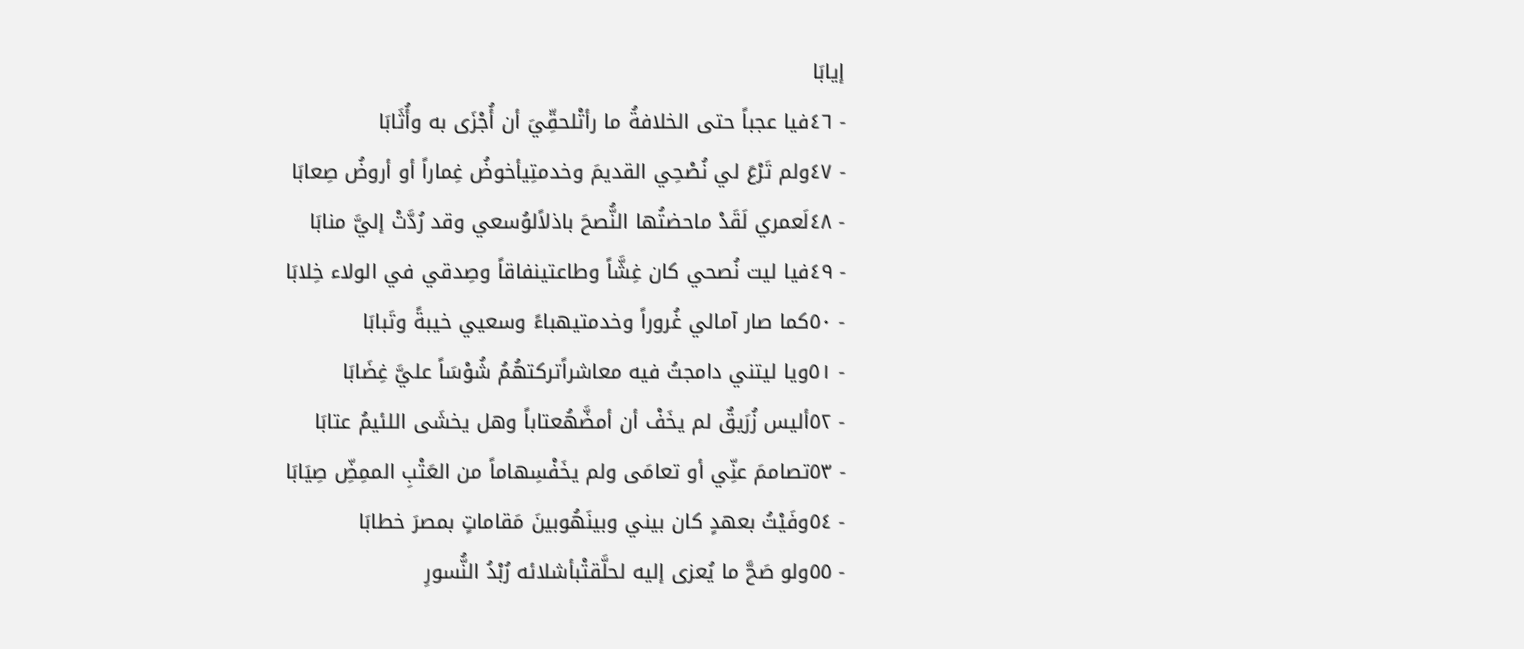إيابَا
- ٤٦فيا عجباً حتى الخلافةُ ما رأتْلحقِّيَ أن أُجْزَى به وأُثَابَا
- ٤٧ولم تَرْعَ لي نُصْحِي القديمَ وخدمتِيأخوضُ غِماراً أو أروضُ صِعابَا
- ٤٨لَعمري لَقَدْ ماحضتُها النُّصحَ باذلاًلوُسعي وقد رُدَّتْ إليَّ منابَا
- ٤٩فيا ليت نُصحي كان غِشَّاً وطاعتينفاقاً وصِدقي في الولاء خِلابَا
- ٥٠كما صار آمالي غُروراً وخدمتيهباءً وسعيي خيبةً وتَبابَا
- ٥١ويا ليتني دامجتُ فيه معاشراًتركتهُمُ شُوْسَاً عليَّ غِضَابَا
- ٥٢أليس زُرَيقٌ لم يخَفْ أن أمضَّهُعتاباً وهل يخشَى اللئيمُ عتابَا
- ٥٣تصاممَ عنِّي أو تعامَى ولم يخَفْسِهاماً من العَتْبِ الممِضِّ صِيَابَا
- ٥٤وفَيْتُ بعهدٍ كان بيني وبينَهُوبينَ مَقاماتٍ بمصرَ خطابَا
- ٥٥ولو صَحَّ ما يُعزى إليه لحلَّقتْبأشلائه رُبْدُ النُّسورِ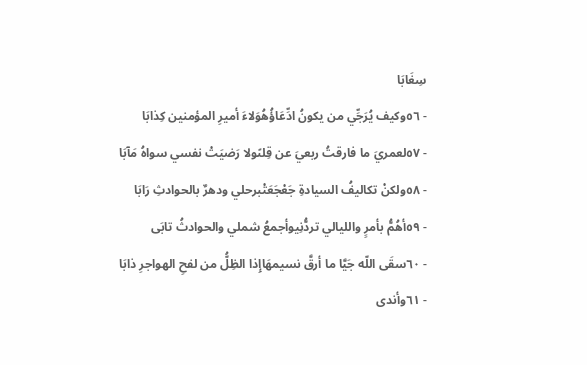سِغَابَا
- ٥٦وكيف يُرَجِّي من يكونُ ادِّعَاؤُهُوَلاءَ أميرِ المؤمنين كِذابَا
- ٥٧لعمريَ ما فارقتُ ربعيَ عن قِلىًولا رَضيَتْ نفسي سواهُ مَآبَا
- ٥٨ولكنْ تكاليفُ السيادةِ جَعْجَعَتْبرحلي ودهرٌ بالحوادثِ رَابَا
- ٥٩أهُمُّ بأمرٍ والليالي تردُّنِيوأجمعُ شملي والحوادثُ تابَى
- ٦٠سقَى اللّه جَيَّا ما أرقَّ نسيمهَاإِذا الظِلُّ من لفحِ الهواجرِ ذابَا
- ٦١وأندى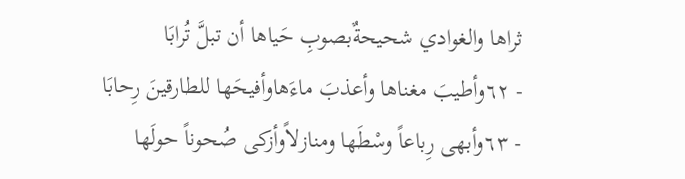ثراها والغوادي شحيحةٌبصوبِ حَياها أن تبلَّ تُرابَا
- ٦٢وأطيبَ مغناها وأعذبَ ماءَهاوأفيحَها للطارقينَ رِحابَا
- ٦٣وأبهى رِباعاً وسْطَها ومنازلاًوأزكى صُحوناً حولَها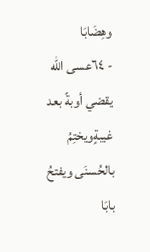وهِضَابَا
- ٦٤عسى اللّه يقضي أوبةً بعد غيبةٍويختِمُ بالحُسنَى ويفتحُ بابَا